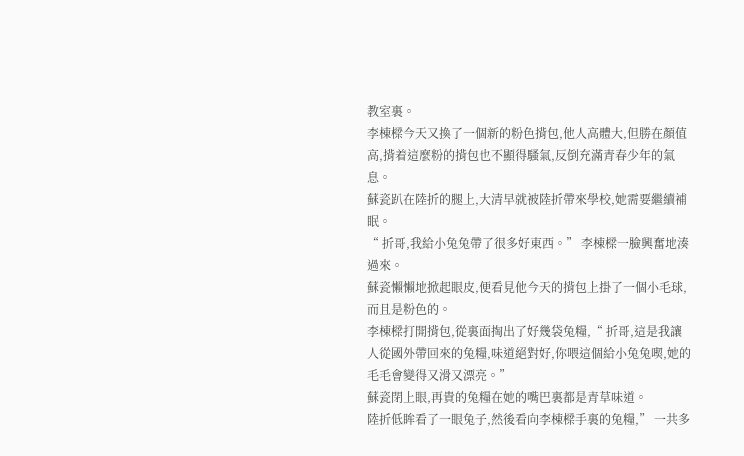教室裏。
李棟樑今天又換了一個新的粉色揹包,他人高體大,但勝在顏值高,揹着這麼粉的揹包也不顯得騷氣,反倒充滿青春少年的氣息。
蘇瓷趴在陸折的腿上,大清早就被陸折帶來學校,她需要繼續補眠。
“ 折哥,我給小兔兔帶了很多好東西。” 李棟樑一臉興奮地湊過來。
蘇瓷懶懶地掀起眼皮,便看見他今天的揹包上掛了一個小毛球,而且是粉色的。
李棟樑打開揹包,從裏面掏出了好幾袋兔糧,“ 折哥,這是我讓人從國外帶回來的兔糧,味道絕對好,你喂這個給小兔兔喫,她的毛毛會變得又滑又漂亮。”
蘇瓷閉上眼,再貴的兔糧在她的嘴巴裏都是青草味道。
陸折低眸看了一眼兔子,然後看向李棟樑手裏的兔糧,” 一共多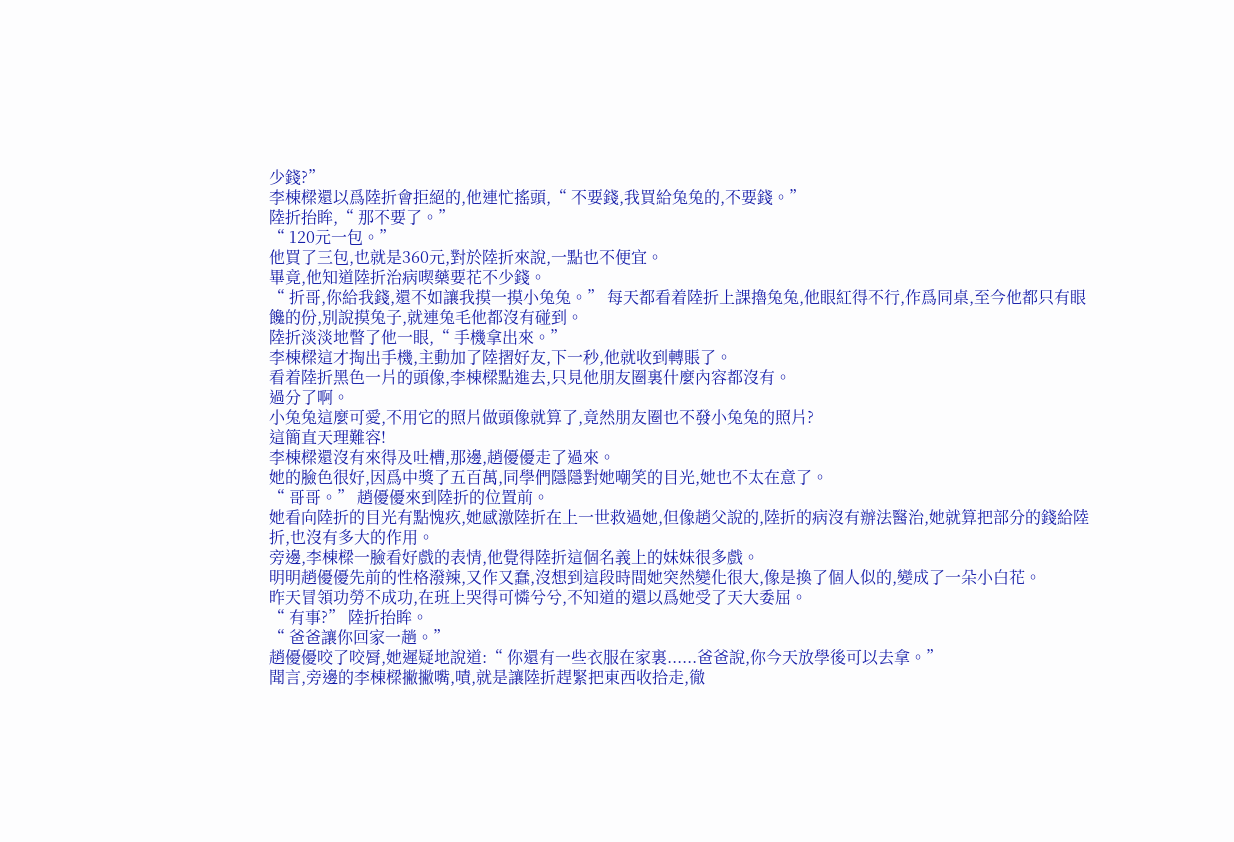少錢?”
李棟樑還以爲陸折會拒絕的,他連忙搖頭,“ 不要錢,我買給兔兔的,不要錢。”
陸折抬眸,“ 那不要了。”
“ 120元一包。”
他買了三包,也就是360元,對於陸折來說,一點也不便宜。
畢竟,他知道陸折治病喫藥要花不少錢。
“ 折哥,你給我錢,還不如讓我摸一摸小兔兔。” 每天都看着陸折上課擼兔兔,他眼紅得不行,作爲同桌,至今他都只有眼饞的份,別說摸兔子,就連兔毛他都沒有碰到。
陸折淡淡地瞥了他一眼,“ 手機拿出來。”
李棟樑這才掏出手機,主動加了陸摺好友,下一秒,他就收到轉賬了。
看着陸折黑色一片的頭像,李棟樑點進去,只見他朋友圈裏什麼內容都沒有。
過分了啊。
小兔兔這麼可愛,不用它的照片做頭像就算了,竟然朋友圈也不發小兔兔的照片?
這簡直天理難容!
李棟樑還沒有來得及吐槽,那邊,趙優優走了過來。
她的臉色很好,因爲中獎了五百萬,同學們隱隱對她嘲笑的目光,她也不太在意了。
“ 哥哥。” 趙優優來到陸折的位置前。
她看向陸折的目光有點愧疚,她感激陸折在上一世救過她,但像趙父說的,陸折的病沒有辦法醫治,她就算把部分的錢給陸折,也沒有多大的作用。
旁邊,李棟樑一臉看好戲的表情,他覺得陸折這個名義上的妹妹很多戲。
明明趙優優先前的性格潑辣,又作又蠢,沒想到這段時間她突然變化很大,像是換了個人似的,變成了一朵小白花。
昨天冒領功勞不成功,在班上哭得可憐兮兮,不知道的還以爲她受了天大委屈。
“ 有事?” 陸折抬眸。
“ 爸爸讓你回家一趟。”
趙優優咬了咬脣,她遲疑地說道:“ 你還有一些衣服在家裏......爸爸說,你今天放學後可以去拿。”
聞言,旁邊的李棟樑撇撇嘴,嘖,就是讓陸折趕緊把東西收拾走,徹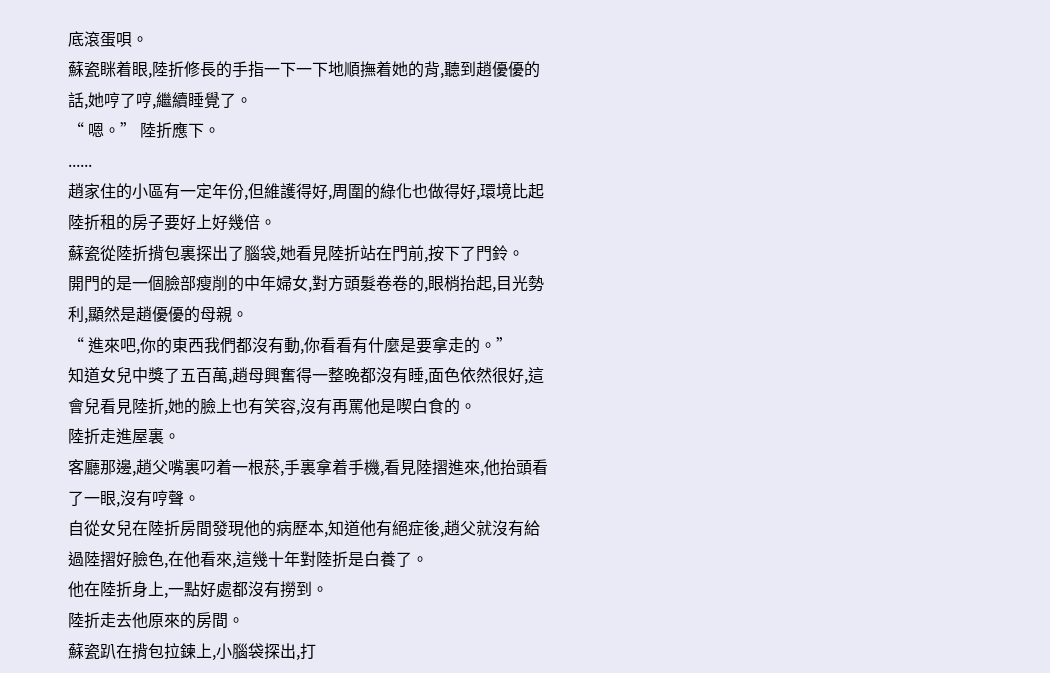底滾蛋唄。
蘇瓷眯着眼,陸折修長的手指一下一下地順撫着她的背,聽到趙優優的話,她哼了哼,繼續睡覺了。
“ 嗯。” 陸折應下。
......
趙家住的小區有一定年份,但維護得好,周圍的綠化也做得好,環境比起陸折租的房子要好上好幾倍。
蘇瓷從陸折揹包裏探出了腦袋,她看見陸折站在門前,按下了門鈴。
開門的是一個臉部瘦削的中年婦女,對方頭髮卷卷的,眼梢抬起,目光勢利,顯然是趙優優的母親。
“ 進來吧,你的東西我們都沒有動,你看看有什麼是要拿走的。”
知道女兒中獎了五百萬,趙母興奮得一整晚都沒有睡,面色依然很好,這會兒看見陸折,她的臉上也有笑容,沒有再罵他是喫白食的。
陸折走進屋裏。
客廳那邊,趙父嘴裏叼着一根菸,手裏拿着手機,看見陸摺進來,他抬頭看了一眼,沒有哼聲。
自從女兒在陸折房間發現他的病歷本,知道他有絕症後,趙父就沒有給過陸摺好臉色,在他看來,這幾十年對陸折是白養了。
他在陸折身上,一點好處都沒有撈到。
陸折走去他原來的房間。
蘇瓷趴在揹包拉鍊上,小腦袋探出,打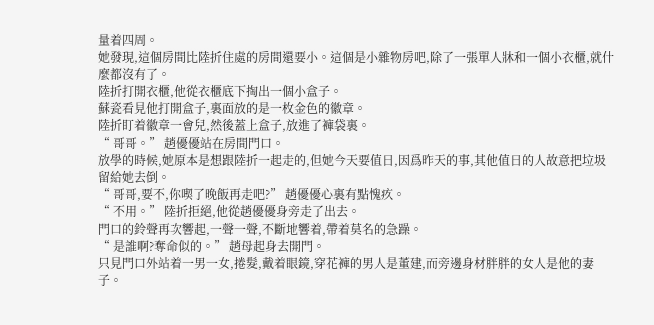量着四周。
她發現,這個房間比陸折住處的房間還要小。這個是小雜物房吧,除了一張單人牀和一個小衣櫃,就什麼都沒有了。
陸折打開衣櫃,他從衣櫃底下掏出一個小盒子。
蘇瓷看見他打開盒子,裏面放的是一枚金色的徽章。
陸折盯着徽章一會兒,然後蓋上盒子,放進了褲袋裏。
“ 哥哥。” 趙優優站在房間門口。
放學的時候,她原本是想跟陸折一起走的,但她今天要值日,因爲昨天的事,其他值日的人故意把垃圾留給她去倒。
“ 哥哥,要不,你喫了晚飯再走吧?” 趙優優心裏有點愧疚。
“ 不用。” 陸折拒絕,他從趙優優身旁走了出去。
門口的鈴聲再次響起,一聲一聲,不斷地響着,帶着莫名的急躁。
“ 是誰啊?奪命似的。” 趙母起身去開門。
只見門口外站着一男一女,捲髮,戴着眼鏡,穿花褲的男人是董建,而旁邊身材胖胖的女人是他的妻子。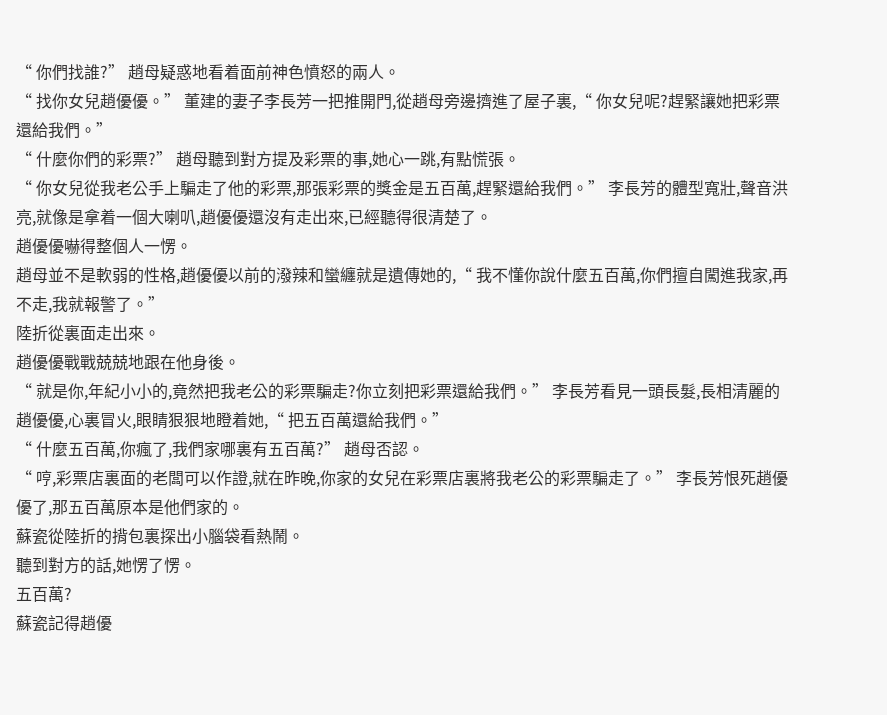“ 你們找誰?” 趙母疑惑地看着面前神色憤怒的兩人。
“ 找你女兒趙優優。” 董建的妻子李長芳一把推開門,從趙母旁邊擠進了屋子裏,“ 你女兒呢?趕緊讓她把彩票還給我們。”
“ 什麼你們的彩票?” 趙母聽到對方提及彩票的事,她心一跳,有點慌張。
“ 你女兒從我老公手上騙走了他的彩票,那張彩票的獎金是五百萬,趕緊還給我們。” 李長芳的體型寬壯,聲音洪亮,就像是拿着一個大喇叭,趙優優還沒有走出來,已經聽得很清楚了。
趙優優嚇得整個人一愣。
趙母並不是軟弱的性格,趙優優以前的潑辣和蠻纏就是遺傳她的,“ 我不懂你說什麼五百萬,你們擅自闖進我家,再不走,我就報警了。”
陸折從裏面走出來。
趙優優戰戰兢兢地跟在他身後。
“ 就是你,年紀小小的,竟然把我老公的彩票騙走?你立刻把彩票還給我們。” 李長芳看見一頭長髮,長相清麗的趙優優,心裏冒火,眼睛狠狠地瞪着她,“ 把五百萬還給我們。”
“ 什麼五百萬,你瘋了,我們家哪裏有五百萬?” 趙母否認。
“ 哼,彩票店裏面的老闆可以作證,就在昨晚,你家的女兒在彩票店裏將我老公的彩票騙走了。” 李長芳恨死趙優優了,那五百萬原本是他們家的。
蘇瓷從陸折的揹包裏探出小腦袋看熱鬧。
聽到對方的話,她愣了愣。
五百萬?
蘇瓷記得趙優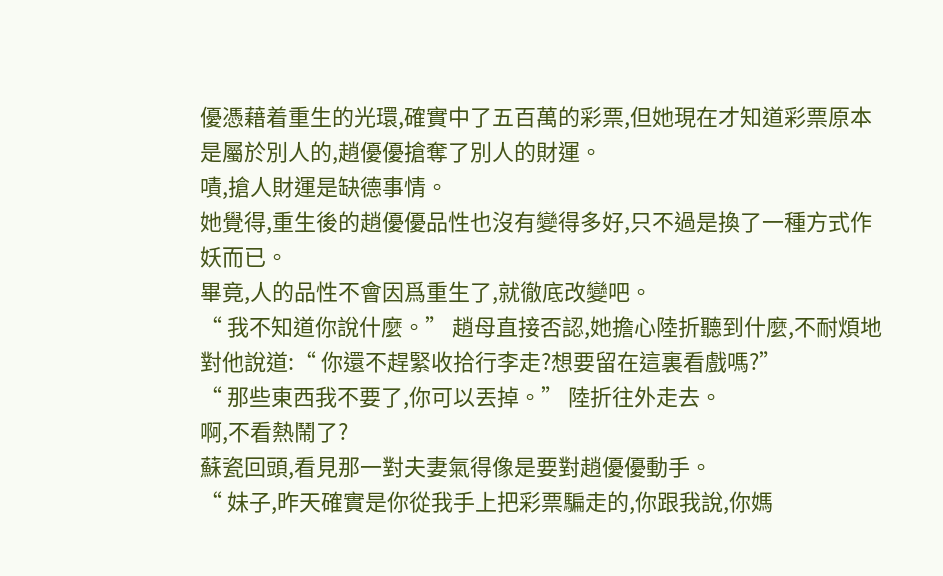優憑藉着重生的光環,確實中了五百萬的彩票,但她現在才知道彩票原本是屬於別人的,趙優優搶奪了別人的財運。
嘖,搶人財運是缺德事情。
她覺得,重生後的趙優優品性也沒有變得多好,只不過是換了一種方式作妖而已。
畢竟,人的品性不會因爲重生了,就徹底改變吧。
“ 我不知道你說什麼。” 趙母直接否認,她擔心陸折聽到什麼,不耐煩地對他說道:“ 你還不趕緊收拾行李走?想要留在這裏看戲嗎?”
“ 那些東西我不要了,你可以丟掉。” 陸折往外走去。
啊,不看熱鬧了?
蘇瓷回頭,看見那一對夫妻氣得像是要對趙優優動手。
“ 妹子,昨天確實是你從我手上把彩票騙走的,你跟我說,你媽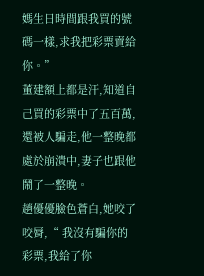媽生日時間跟我買的號碼一樣,求我把彩票賣給你。”
董建額上都是汗,知道自己買的彩票中了五百萬,還被人騙走,他一整晚都處於崩潰中,妻子也跟他鬧了一整晚。
趙優優臉色蒼白,她咬了咬脣,“ 我沒有騙你的彩票,我給了你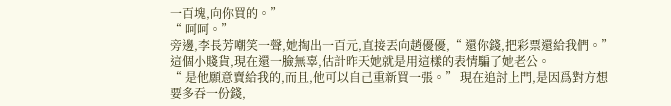一百塊,向你買的。”
“ 呵呵。”
旁邊,李長芳嘲笑一聲,她掏出一百元,直接丟向趙優優,“ 還你錢,把彩票還給我們。”
這個小賤貨,現在還一臉無辜,估計昨天她就是用這樣的表情騙了她老公。
“ 是他願意賣給我的,而且,他可以自己重新買一張。” 現在追討上門,是因爲對方想要多吞一份錢,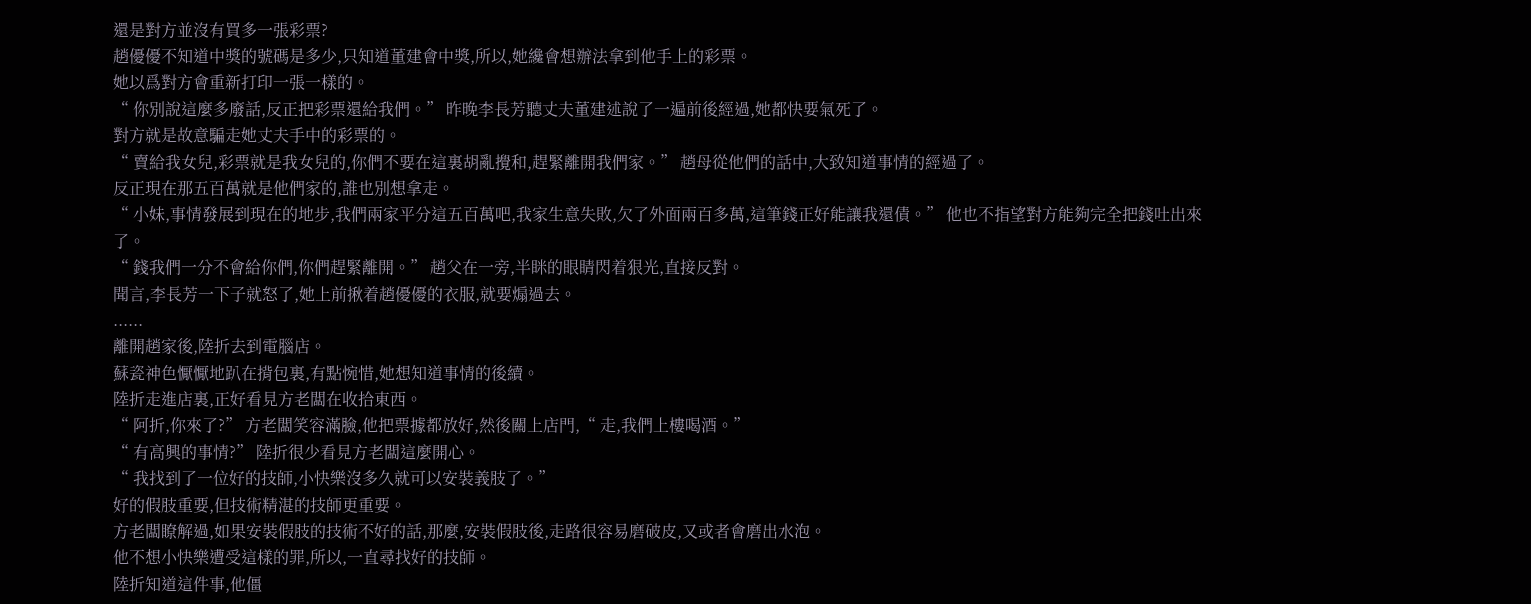還是對方並沒有買多一張彩票?
趙優優不知道中獎的號碼是多少,只知道董建會中獎,所以,她纔會想辦法拿到他手上的彩票。
她以爲對方會重新打印一張一樣的。
“ 你別說這麼多廢話,反正把彩票還給我們。” 昨晚李長芳聽丈夫董建述說了一遍前後經過,她都快要氣死了。
對方就是故意騙走她丈夫手中的彩票的。
“ 賣給我女兒,彩票就是我女兒的,你們不要在這裏胡亂攪和,趕緊離開我們家。” 趙母從他們的話中,大致知道事情的經過了。
反正現在那五百萬就是他們家的,誰也別想拿走。
“ 小妹,事情發展到現在的地步,我們兩家平分這五百萬吧,我家生意失敗,欠了外面兩百多萬,這筆錢正好能讓我還債。” 他也不指望對方能夠完全把錢吐出來了。
“ 錢我們一分不會給你們,你們趕緊離開。” 趙父在一旁,半眯的眼睛閃着狠光,直接反對。
聞言,李長芳一下子就怒了,她上前揪着趙優優的衣服,就要煽過去。
......
離開趙家後,陸折去到電腦店。
蘇瓷神色懨懨地趴在揹包裏,有點惋惜,她想知道事情的後續。
陸折走進店裏,正好看見方老闆在收拾東西。
“ 阿折,你來了?” 方老闆笑容滿臉,他把票據都放好,然後關上店門,“ 走,我們上樓喝酒。”
“ 有高興的事情?” 陸折很少看見方老闆這麼開心。
“ 我找到了一位好的技師,小快樂沒多久就可以安裝義肢了。”
好的假肢重要,但技術精湛的技師更重要。
方老闆瞭解過,如果安裝假肢的技術不好的話,那麼,安裝假肢後,走路很容易磨破皮,又或者會磨出水泡。
他不想小快樂遭受這樣的罪,所以,一直尋找好的技師。
陸折知道這件事,他僵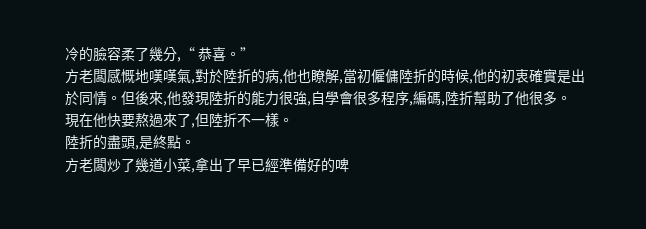冷的臉容柔了幾分,“ 恭喜。”
方老闆感慨地嘆嘆氣,對於陸折的病,他也瞭解,當初僱傭陸折的時候,他的初衷確實是出於同情。但後來,他發現陸折的能力很強,自學會很多程序,編碼,陸折幫助了他很多。
現在他快要熬過來了,但陸折不一樣。
陸折的盡頭,是終點。
方老闆炒了幾道小菜,拿出了早已經準備好的啤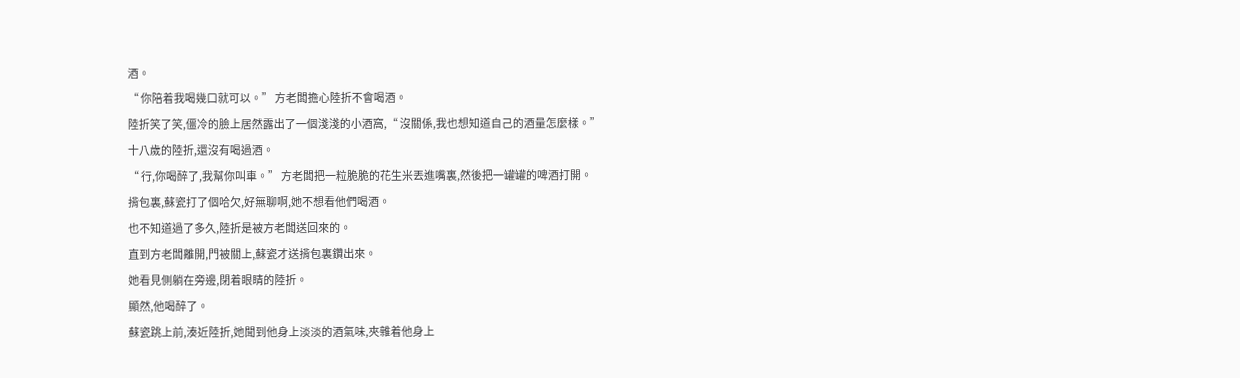酒。
“ 你陪着我喝幾口就可以。” 方老闆擔心陸折不會喝酒。
陸折笑了笑,僵冷的臉上居然露出了一個淺淺的小酒窩,“ 沒關係,我也想知道自己的酒量怎麼樣。”
十八歲的陸折,還沒有喝過酒。
“ 行,你喝醉了,我幫你叫車。” 方老闆把一粒脆脆的花生米丟進嘴裏,然後把一罐罐的啤酒打開。
揹包裏,蘇瓷打了個哈欠,好無聊啊,她不想看他們喝酒。
也不知道過了多久,陸折是被方老闆送回來的。
直到方老闆離開,門被關上,蘇瓷才送揹包裏鑽出來。
她看見側躺在旁邊,閉着眼睛的陸折。
顯然,他喝醉了。
蘇瓷跳上前,湊近陸折,她聞到他身上淡淡的酒氣味,夾雜着他身上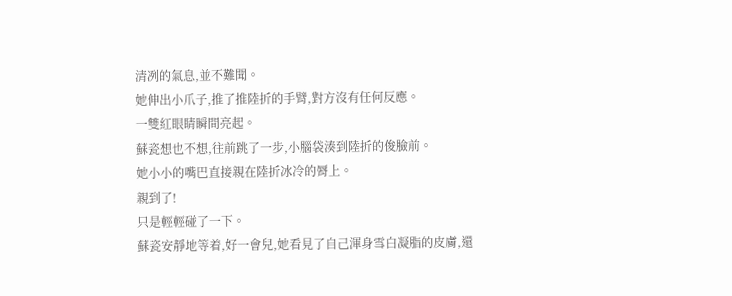清冽的氣息,並不難聞。
她伸出小爪子,推了推陸折的手臂,對方沒有任何反應。
一雙紅眼睛瞬間亮起。
蘇瓷想也不想,往前跳了一步,小腦袋湊到陸折的俊臉前。
她小小的嘴巴直接親在陸折冰冷的脣上。
親到了!
只是輕輕碰了一下。
蘇瓷安靜地等着,好一會兒,她看見了自己渾身雪白凝脂的皮膚,還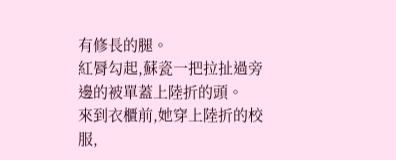有修長的腿。
紅脣勾起,蘇瓷一把拉扯過旁邊的被單蓋上陸折的頭。
來到衣櫃前,她穿上陸折的校服,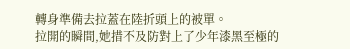轉身準備去拉蓋在陸折頭上的被單。
拉開的瞬間,她措不及防對上了少年漆黑至極的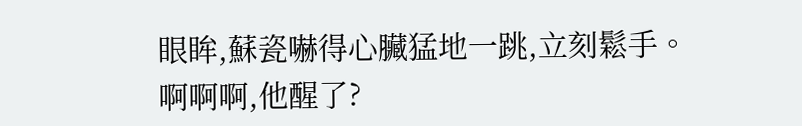眼眸,蘇瓷嚇得心臟猛地一跳,立刻鬆手。
啊啊啊,他醒了?